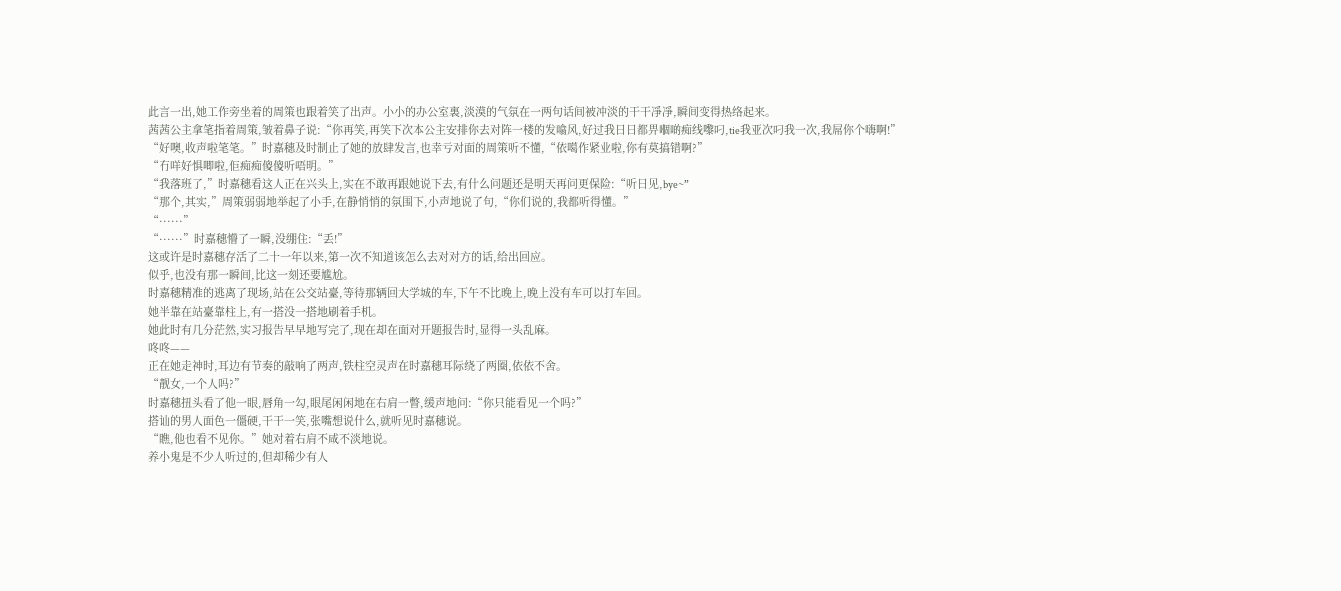此言一出,她工作旁坐着的周策也跟着笑了出声。小小的办公室裏,淡漠的气氛在一两句话间被冲淡的干干凈凈,瞬间变得热络起来。
茜茜公主拿笔指着周策,皱着鼻子说:“你再笑,再笑下次本公主安排你去对阵一楼的发噏风,好过我日日都畀嗰啲痴线嚟叼,tie我亚次叼我一次,我屌你个嗨啊!”
“好噢,收声啦笔笔。”时嘉穗及时制止了她的放肆发言,也幸亏对面的周策听不懂,“依噶作紧业啦,你有莫搞错啊?”
“冇咩好惧唧啦,佢痴痴傻傻听唔明。”
“我落班了,”时嘉穗看这人正在兴头上,实在不敢再跟她说下去,有什么问题还是明天再问更保险:“听日见,bye~”
“那个,其实,”周策弱弱地举起了小手,在静悄悄的氛围下,小声地说了句,“你们说的,我都听得懂。”
“······”
“······”时嘉穗懵了一瞬,没绷住:“丢!”
这或许是时嘉穗存活了二十一年以来,第一次不知道该怎么去对对方的话,给出回应。
似乎,也没有那一瞬间,比这一刻还要尴尬。
时嘉穗精准的逃离了现场,站在公交站臺,等待那辆回大学城的车,下午不比晚上,晚上没有车可以打车回。
她半靠在站臺靠柱上,有一搭没一搭地刷着手机。
她此时有几分茫然,实习报告早早地写完了,现在却在面对开题报告时,显得一头乱麻。
咚咚——
正在她走神时,耳边有节奏的敲响了两声,铁柱空灵声在时嘉穗耳际绕了两圈,依依不舍。
“靓女,一个人吗?”
时嘉穗扭头看了他一眼,唇角一勾,眼尾闲闲地在右肩一瞥,缓声地问:“你只能看见一个吗?”
搭讪的男人面色一僵硬,干干一笑,张嘴想说什么,就听见时嘉穗说。
“瞧,他也看不见你。”她对着右肩不咸不淡地说。
养小鬼是不少人听过的,但却稀少有人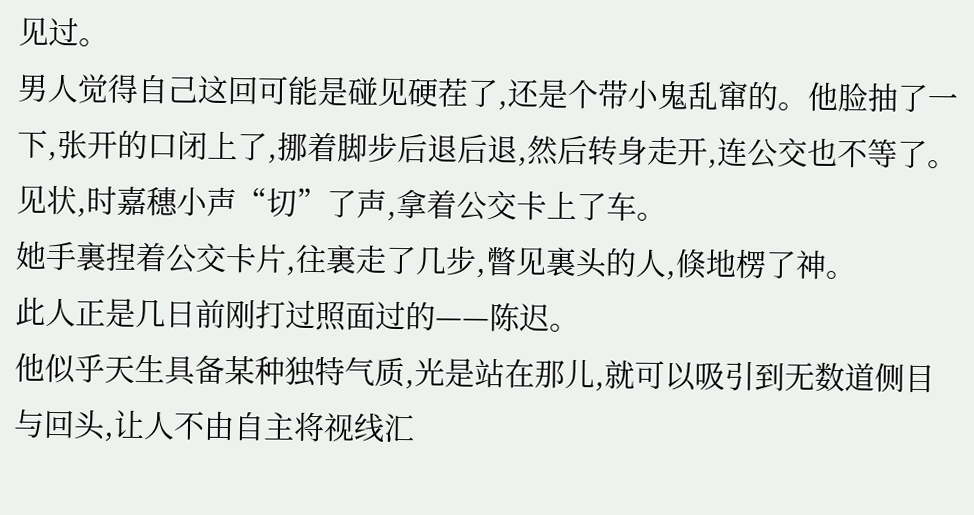见过。
男人觉得自己这回可能是碰见硬茬了,还是个带小鬼乱窜的。他脸抽了一下,张开的口闭上了,挪着脚步后退后退,然后转身走开,连公交也不等了。
见状,时嘉穗小声“切”了声,拿着公交卡上了车。
她手裏捏着公交卡片,往裏走了几步,瞥见裏头的人,倏地楞了神。
此人正是几日前刚打过照面过的——陈迟。
他似乎天生具备某种独特气质,光是站在那儿,就可以吸引到无数道侧目与回头,让人不由自主将视线汇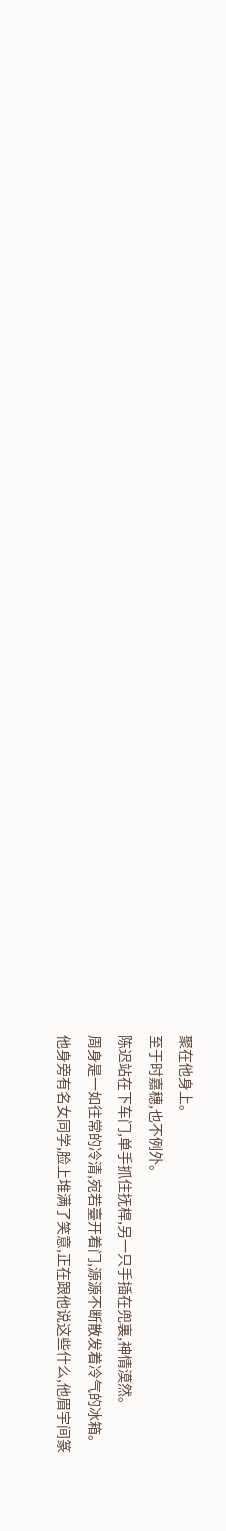聚在他身上。
至于时嘉穗,也不例外。
陈迟站在下车门,单手抓住抚桿,另一只手插在兜裏,神情漠然。
周身是一如往常的冷清,宛若臺开着门,源源不断散发着冷气的冰箱。
他身旁有名女同学,脸上堆满了笑意,正在跟他说这些什么,他眉宇间篆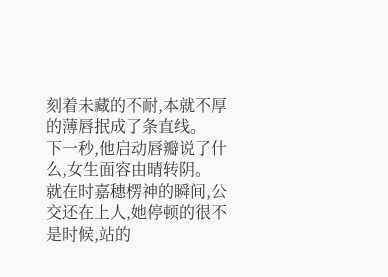刻着未藏的不耐,本就不厚的薄唇抿成了条直线。
下一秒,他启动唇瓣说了什么,女生面容由晴转阴。
就在时嘉穗楞神的瞬间,公交还在上人,她停顿的很不是时候,站的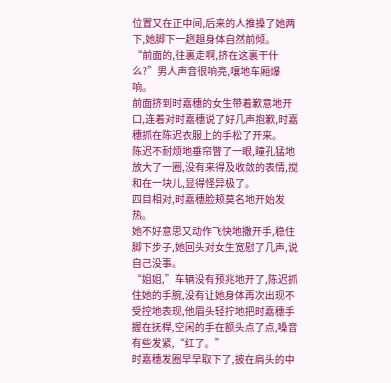位置又在正中间,后来的人推搡了她两下,她脚下一趔趄身体自然前倾。
“前面的,往裏走啊,挤在这裏干什么?”男人声音很响亮,嚷地车厢爆响。
前面挤到时嘉穗的女生带着歉意地开口,连着对时嘉穗说了好几声抱歉,时嘉穗抓在陈迟衣服上的手松了开来。
陈迟不耐烦地垂帘瞥了一眼,瞳孔猛地放大了一圈,没有来得及收敛的表情,搅和在一块儿,显得怪异极了。
四目相对,时嘉穗脸颊莫名地开始发热。
她不好意思又动作飞快地撒开手,稳住脚下步子,她回头对女生宽慰了几声,说自己没事。
“姐姐,”车辆没有预兆地开了,陈迟抓住她的手腕,没有让她身体再次出现不受控地表现,他眉头轻拧地把时嘉穗手握在抚桿,空闲的手在额头点了点,嗓音有些发紧,“红了。”
时嘉穗发圈早早取下了,披在肩头的中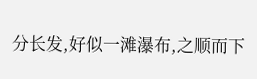分长发,好似一滩瀑布,之顺而下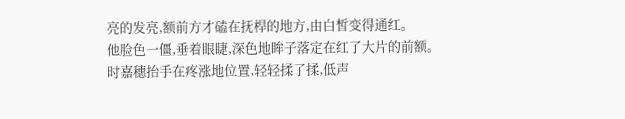亮的发亮,额前方才磕在抚桿的地方,由白皙变得通红。
他脸色一僵,垂着眼睫,深色地眸子落定在红了大片的前额。
时嘉穗抬手在疼涨地位置,轻轻揉了揉,低声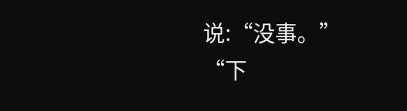说:“没事。”
“下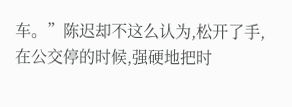车。”陈迟却不这么认为,松开了手,在公交停的时候,强硬地把时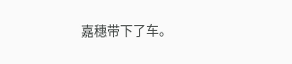嘉穗带下了车。